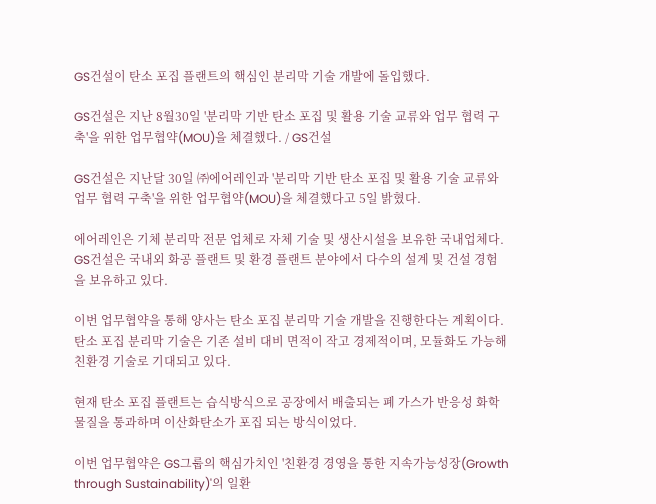GS건설이 탄소 포집 플랜트의 핵심인 분리막 기술 개발에 돌입했다.

GS건설은 지난 8월30일 '분리막 기반 탄소 포집 및 활용 기술 교류와 업무 협력 구축'을 위한 업무협약(MOU)을 체결했다. / GS건설

GS건설은 지난달 30일 ㈜에어레인과 '분리막 기반 탄소 포집 및 활용 기술 교류와 업무 협력 구축'을 위한 업무협약(MOU)을 체결했다고 5일 밝혔다.

에어레인은 기체 분리막 전문 업체로 자체 기술 및 생산시설을 보유한 국내업체다. GS건설은 국내외 화공 플랜트 및 환경 플랜트 분야에서 다수의 설계 및 건설 경험을 보유하고 있다.

이번 업무협약을 통해 양사는 탄소 포집 분리막 기술 개발을 진행한다는 계획이다. 탄소 포집 분리막 기술은 기존 설비 대비 면적이 작고 경제적이며, 모듈화도 가능해 친환경 기술로 기대되고 있다.

현재 탄소 포집 플랜트는 습식방식으로 공장에서 배출되는 폐 가스가 반응성 화학물질을 통과하며 이산화탄소가 포집 되는 방식이었다.

이번 업무협약은 GS그룹의 핵심가치인 '친환경 경영을 통한 지속가능성장(Growth through Sustainability)'의 일환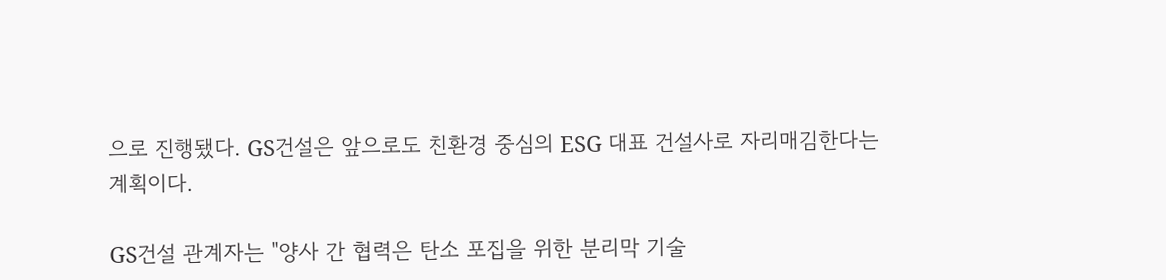으로 진행됐다. GS건설은 앞으로도 친환경 중심의 ESG 대표 건설사로 자리매김한다는 계획이다.

GS건설 관계자는 "양사 간 협력은 탄소 포집을 위한 분리막 기술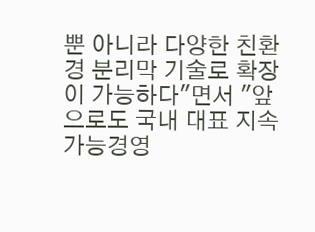뿐 아니라 다양한 친환경 분리막 기술로 확장이 가능하다"면서 "앞으로도 국내 대표 지속가능경영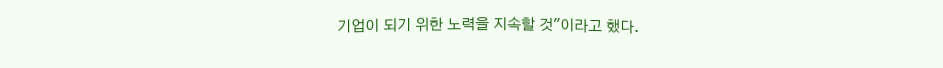기업이 되기 위한 노력을 지속할 것"이라고 했다.